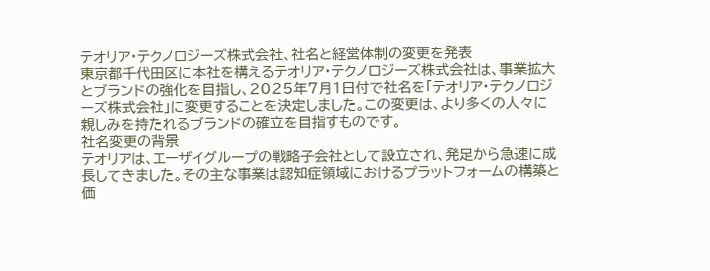テオリア・テクノロジーズ株式会社、社名と経営体制の変更を発表
東京都千代田区に本社を構えるテオリア・テクノロジーズ株式会社は、事業拡大とブランドの強化を目指し、2025年7月1日付で社名を「テオリア・テクノロジーズ株式会社」に変更することを決定しました。この変更は、より多くの人々に親しみを持たれるブランドの確立を目指すものです。
社名変更の背景
テオリアは、エーザイグループの戦略子会社として設立され、発足から急速に成長してきました。その主な事業は認知症領域におけるプラットフォームの構築と価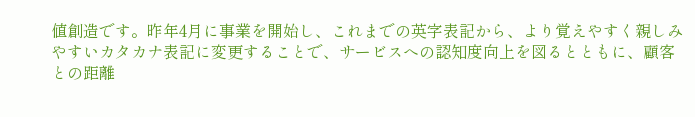値創造です。昨年4月に事業を開始し、これまでの英字表記から、より覚えやすく親しみやすいカタカナ表記に変更することで、サービスへの認知度向上を図るとともに、顧客との距離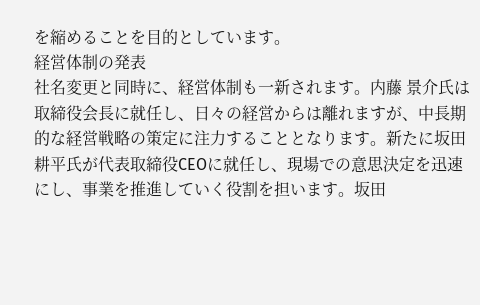を縮めることを目的としています。
経営体制の発表
社名変更と同時に、経営体制も一新されます。内藤 景介氏は取締役会長に就任し、日々の経営からは離れますが、中長期的な経営戦略の策定に注力することとなります。新たに坂田 耕平氏が代表取締役CEOに就任し、現場での意思決定を迅速にし、事業を推進していく役割を担います。坂田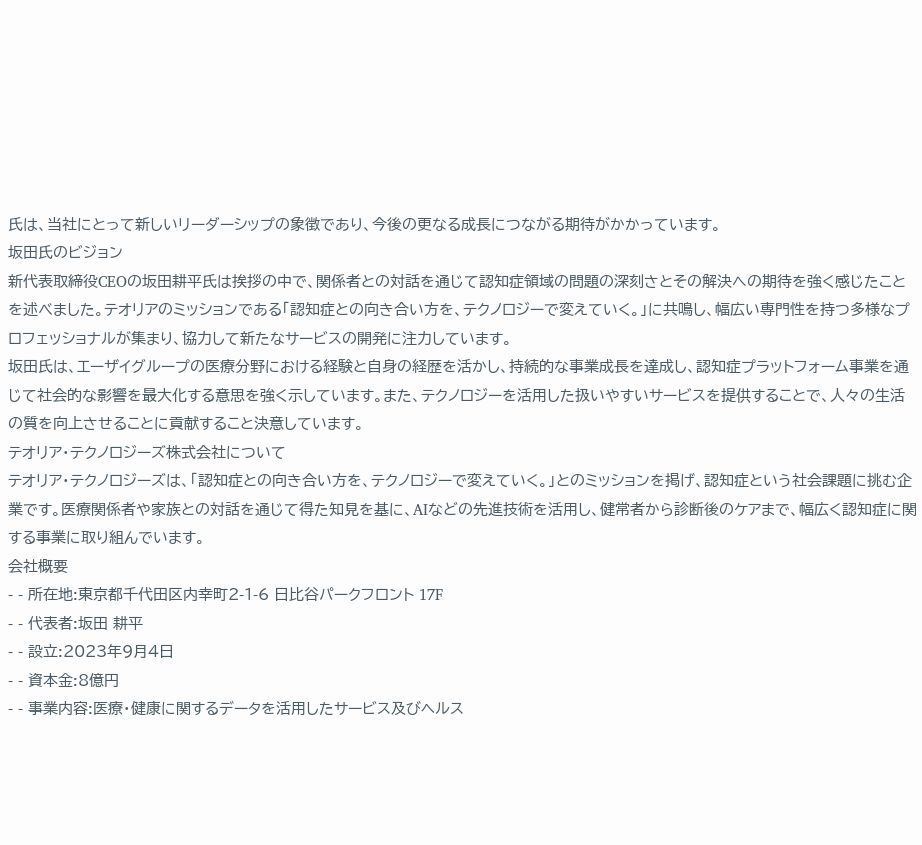氏は、当社にとって新しいリーダーシップの象徴であり、今後の更なる成長につながる期待がかかっています。
坂田氏のビジョン
新代表取締役CEOの坂田耕平氏は挨拶の中で、関係者との対話を通じて認知症領域の問題の深刻さとその解決への期待を強く感じたことを述べました。テオリアのミッションである「認知症との向き合い方を、テクノロジーで変えていく。」に共鳴し、幅広い専門性を持つ多様なプロフェッショナルが集まり、協力して新たなサービスの開発に注力しています。
坂田氏は、エーザイグループの医療分野における経験と自身の経歴を活かし、持続的な事業成長を達成し、認知症プラットフォーム事業を通じて社会的な影響を最大化する意思を強く示しています。また、テクノロジーを活用した扱いやすいサービスを提供することで、人々の生活の質を向上させることに貢献すること決意しています。
テオリア・テクノロジーズ株式会社について
テオリア・テクノロジーズは、「認知症との向き合い方を、テクノロジーで変えていく。」とのミッションを掲げ、認知症という社会課題に挑む企業です。医療関係者や家族との対話を通じて得た知見を基に、AIなどの先進技術を活用し、健常者から診断後のケアまで、幅広く認知症に関する事業に取り組んでいます。
会社概要
- - 所在地:東京都千代田区内幸町2-1-6 日比谷パークフロント 17F
- - 代表者:坂田 耕平
- - 設立:2023年9月4日
- - 資本金:8億円
- - 事業内容:医療・健康に関するデータを活用したサービス及びヘルス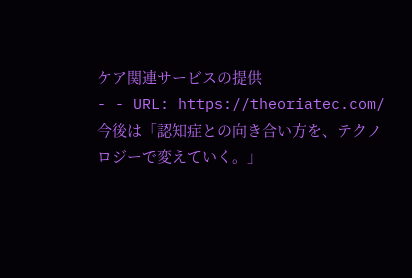ケア関連サービスの提供
- - URL: https://theoriatec.com/
今後は「認知症との向き合い方を、テクノロジーで変えていく。」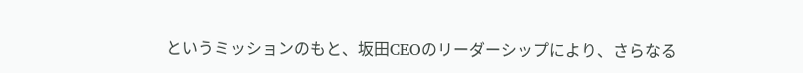というミッションのもと、坂田CEOのリーダーシップにより、さらなる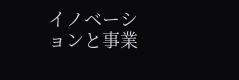イノベーションと事業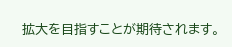拡大を目指すことが期待されます。